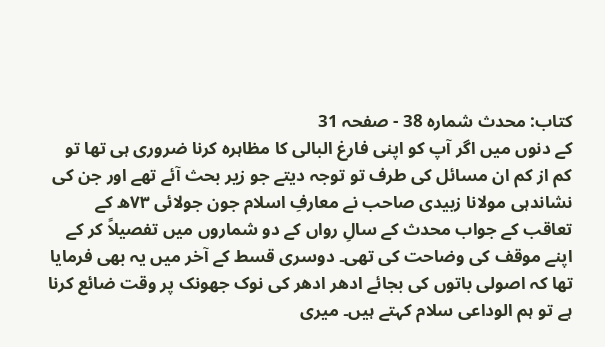کتاب: محدث شمارہ 38 - صفحہ 31
کے دنوں میں اگر آپ کو اپنی فارغ البالی کا مظاہرہ کرنا ضروری ہی تھا تو کم از کم ان مسائل کی طرف تو توجہ دیتے جو زیر بحث آئے تھے اور جن کی نشاندہی مولانا زبیدی صاحب نے معارفِ اسلام جون جولائی ۷۳ھ کے تعاقب کے جواب محدث کے سالِ رواں کے دو شماروں میں تفصیلاً کر کے اپنے موقف کی وضاحت کی تھی۔ دوسری قسط کے آخر میں یہ بھی فرمایا تھا کہ اصولی باتوں کی بجائے ادھر ادھر کی نوک جھونک پر وقت ضائع کرنا ہے تو ہم الوداعی سلام کہتے ہیں۔ میری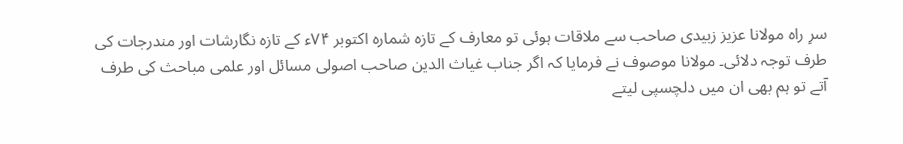سرِ راہ مولانا عزیز زبیدی صاحب سے ملاقات ہوئی تو معارف کے تازہ شمارہ اکتوبر ۷۴ء کے تازہ نگارشات اور مندرجات کی طرف توجہ دلائی۔ مولانا موصوف نے فرمایا کہ اگر جناب غیاث الدین صاحب اصولی مسائل اور علمی مباحث کی طرف آتے تو ہم بھی ان میں دلچسپی لیتے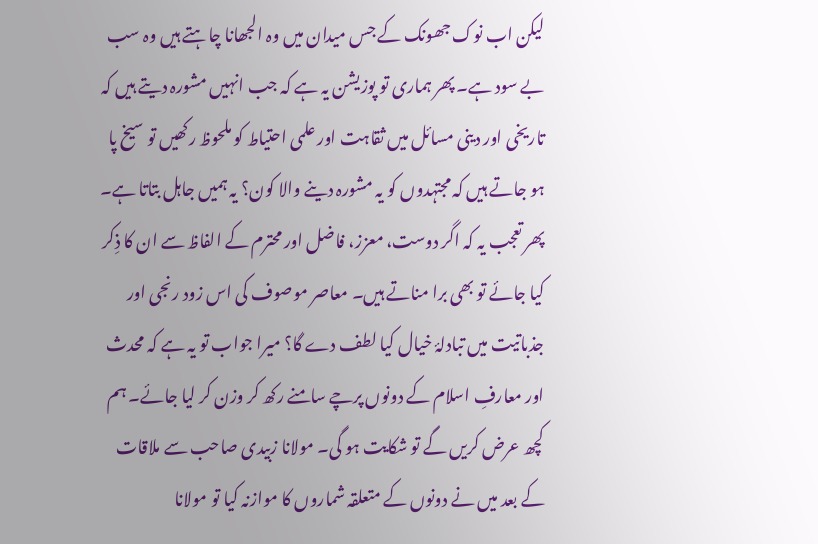لیکن اب نوک جھونک کے جس میدان میں وہ الجھانا چاہتے ہیں وہ سب بے سود ہے۔ پھر ہماری تو پوزیشن یہ ہے کہ جب انہیں مشورہ دیتے ہیں کہ تاریخی اور دینی مسائل میں ثقاہت اور علمی احتیاط کو ملحوظ رکھیں تو سیخ پا ہو جاتے ہیں کہ مجتہدوں کو یہ مشورہ دینے والا کون؟ یہ ہمیں جاہل بتاتا ہے۔ پھر تعجب یہ کہ اگر دوست، معزز، فاضل اور محترم کے الفاظ سے ان کا ذِکر کیا جائے تو بھی برا مناتے ہیں۔ معاصر موصوف کی اس زود رنجی اور جذباتیت میں تبادلۂ خیال کیا لطف دے گا؟ میرا جواب تو یہ ہے کہ محدث اور معارفِ اسلام کے دونوں پرچے سامنے رکھ کر وزن کر لیا جائے۔ ہم کچھ عرض کریں گے تو شکایت ہو گی۔ مولانا زبیدی صاحب سے ملاقات کے بعد میں نے دونوں کے متعلقہ شماروں کا موازنہ کیا تو مولانا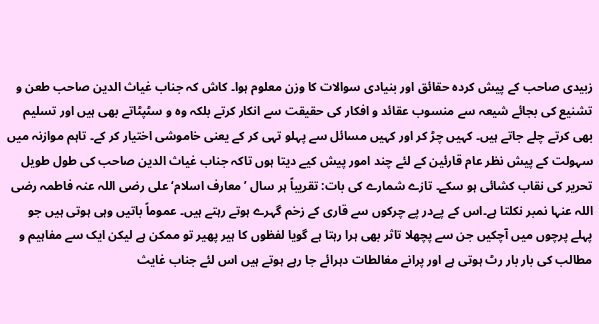زبیدی صاحب کے پیش کردہ حقائق اور بنیادی سوالات کا وزن معلوم ہوا۔ کاش کہ جناب غیاث الدین صاحب طعن و تشنیع کی بجائے شیعہ سے منسوب عقائد و افکار کی حقیقت سے انکار کرتے بلکہ وہ و سٹپٹاتے بھی ہیں اور تسلیم بھی کرتے چلے جاتے ہیں۔ کہیں چڑ کر اور کہیں مسائل سے پہلو تہی کر کے یعنی خاموشی اختیار کر کے۔ تاہم موازنہ میں سہولت کے پیش نظر عام قارئین کے لئے چند امور پیش کیے دیتا ہوں تاکہ جناب غیاث الدین صاحب کی طول طویل تحریر کی نقاب کشائی ہو سکے۔ تازے شمارے کی بات: تقریباً ہر سال ’معارف اسلام‘ علی رضی اللہ عنہ فاطمہ رضی اللہ عنہا نمبر نکلتا ہے۔اس کے پےدر پے چرکوں سے قاری کے زخم گہرے ہوتے رہتے ہیں۔ عموماً باتیں وہی ہوتی ہیں جو پہلے پرچوں میں آچکیں جن سے پچھلا تاثر بھی ہرا رہتا ہے گویا لفظوں کا ہیر پھیر تو ممکن ہے لیکن ایک سے مفاہیم و مطالب کی بار بار رٹ ہوتی ہے اور پرانے مغالطات دہرائے جا رہے ہوتے ہیں اس لئے جناب غایث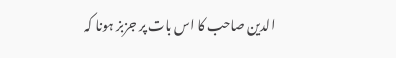الدین صاحب کا اس بات پر جزبز ہونا کہ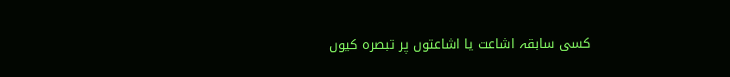کسی سابقہ اشاعت یا اشاعتوں پر تبصرہ کیوں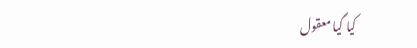کیا گیا معقول